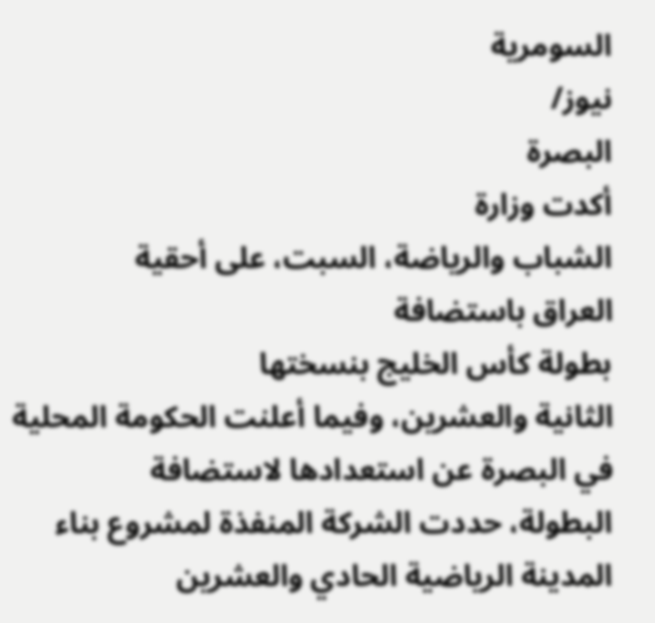السومرية
نيوز/
البصرة
أكدت وزارة
الشباب والرياضة، السبت، على أحقية
العراق باستضافة
بطولة كأس الخليج بنسختها
الثانية والعشرين، وفيما أعلنت الحكومة المحلية في البصرة عن استعدادها لاستضافة
البطولة، حددت الشركة المنفذة لمشروع بناء المدينة الرياضية الحادي والعشرين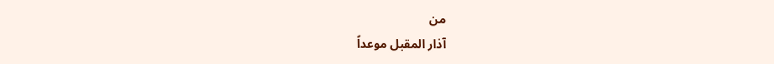من
آذار المقبل موعداً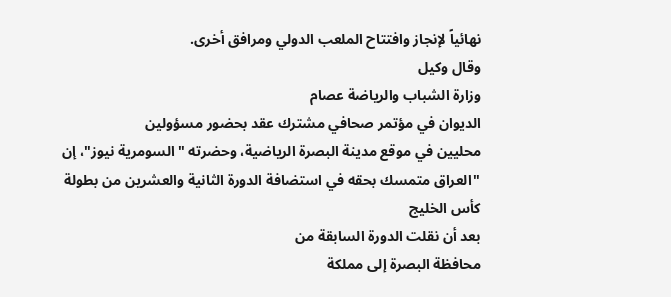نهائياً لإنجاز وافتتاح الملعب الدولي ومرافق أخرى.
وقال وكيل
وزارة الشباب والرياضة عصام
الديوان في مؤتمر صحافي مشترك عقد بحضور مسؤولين
محليين في موقع مدينة البصرة الرياضية، وحضرته "السومرية نيوز"، إن
"العراق متمسك بحقه في استضافة الدورة الثانية والعشرين من بطولة
كأس الخليج
بعد أن نقلت الدورة السابقة من
محافظة البصرة إلى مملكة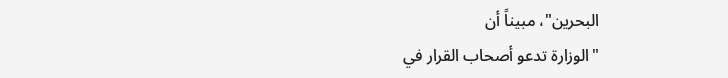البحرين"، مبيناً أن
"الوزارة تدعو أصحاب القرار في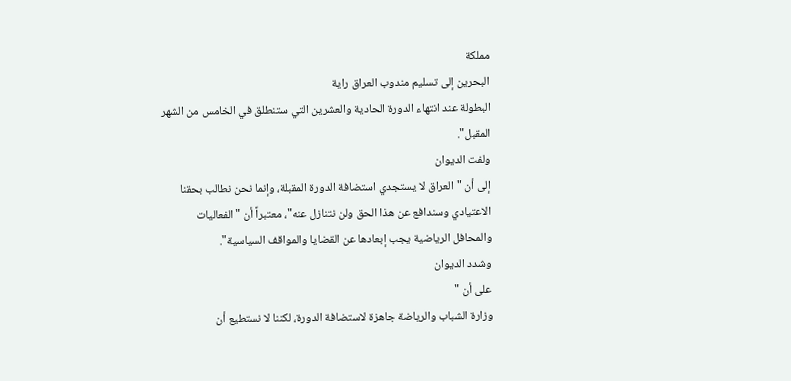مملكة
البحرين إلى تسليم مندوب العراق راية
البطولة عند انتهاء الدورة الحادية والعشرين التي ستنطلق في الخامس من الشهر
المقبل".
ولفت الديوان
إلى أن "العراق لا يستجدي استضافة الدورة المقبلة، وإنما نحن نطالب بحقنا
الاعتيادي وسندافع عن هذا الحق ولن نتنازل عنه"، معتبراً أن "الفعاليات
والمحافل الرياضية يجب إبعادها عن القضايا والمواقف السياسية".
وشدد الديوان
على أن "
وزارة الشباب والرياضة جاهزة لاستضافة الدورة، لكننا لا نستطيع أن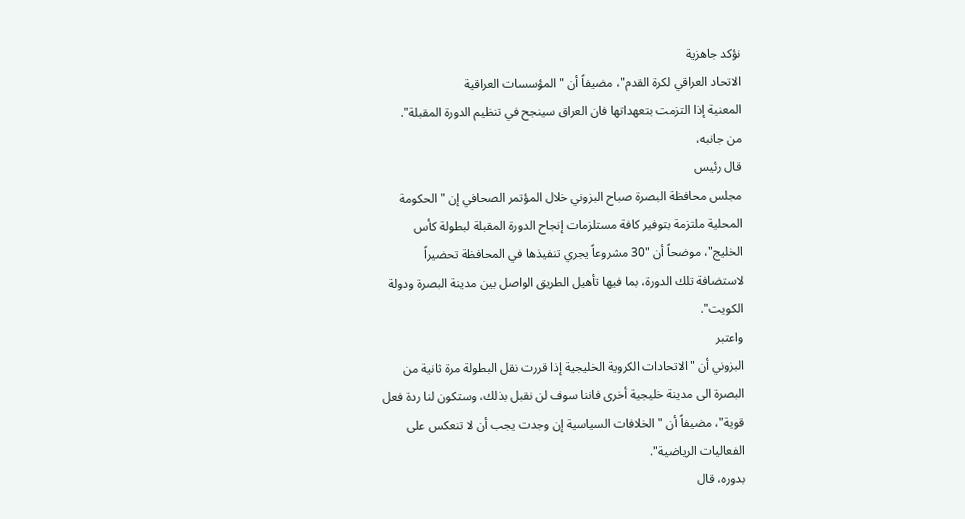نؤكد جاهزية
الاتحاد العراقي لكرة القدم"، مضيفاً أن "المؤسسات العراقية
المعنية إذا التزمت بتعهداتها فان العراق سينجح في تنظيم الدورة المقبلة".
من جانبه،
قال رئيس
مجلس محافظة البصرة صباح البزوني خلال المؤتمر الصحافي إن "الحكومة
المحلية ملتزمة بتوفير كافة مستلزمات إنجاح الدورة المقبلة لبطولة كأس
الخليج"، موضحاً أن "30 مشروعاً يجري تنفيذها في المحافظة تحضيراً
لاستضافة تلك الدورة، بما فيها تأهيل الطريق الواصل بين مدينة البصرة ودولة
الكويت".
واعتبر
البزوني أن "الاتحادات الكروية الخليجية إذا قررت نقل البطولة مرة ثانية من
البصرة الى مدينة خليجية أخرى فاننا سوف لن نقبل بذلك، وستكون لنا ردة فعل
قوية"، مضيفاً أن "الخلافات السياسية إن وجدت يجب أن لا تنعكس على
الفعاليات الرياضية".
بدوره، قال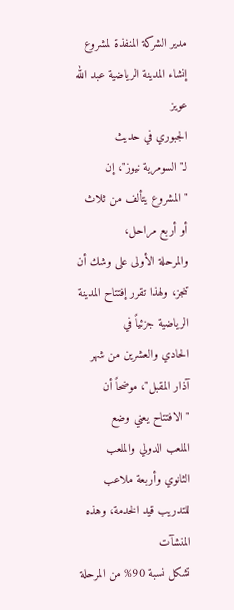مدير الشركة المنفذة لمشروع إنشاء المدينة الرياضية عبد الله عويز
الجبوري في حديث
لـ"السومرية نيوز"، إن "المشروع يتألف من ثلاث أو أربع مراحل،
والمرحلة الأولى على وشك أن تنجز، ولهذا تقرر إفتتاح المدينة الرياضية جزئياً في
الحادي والعشرين من شهر آذار المقبل"، موضحاً أن "الافتتاح يعني وضع
الملعب الدولي والملعب الثانوي وأربعة ملاعب للتدريب قيد الخدمة، وهذه المنشآت
تشكل نسبة 90% من المرحلة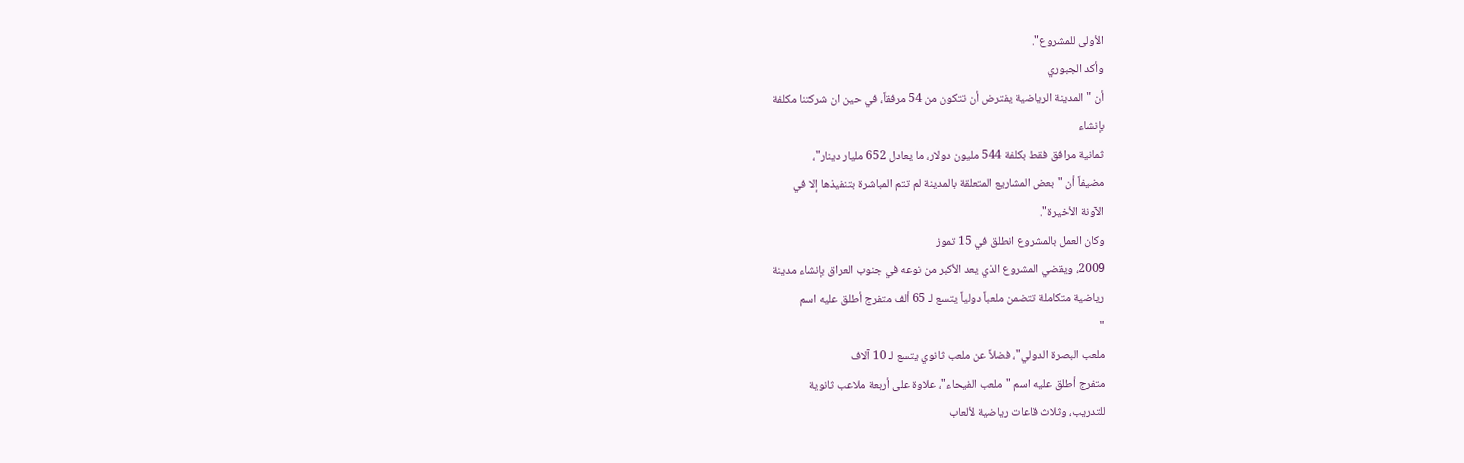الأولى للمشروع".
وأكد الجبوري
أن " المدينة الرياضية يفترض أن تتكون من 54 مرفقاً، في حين ان شركتنا مكلفة
بإنشاء
ثمانية مرافق فقط بكلفة 544 مليون دولار، ما يعادل 652 مليار دينار"،
مضيفاً أن "بعض المشاريع المتعلقة بالمدينة لم تتم المباشرة بتنفيذها إلا في
الآونة الأخيرة".
وكان العمل بالمشروع انطلق في 15 تموز
2009، ويقضي المشروع الذي يعد الأكبر من نوعه في جنوب العراق بإنشاء مدينة
رياضية متكاملة تتضمن ملعباً دولياً يتسع لـ 65 ألف متفرج أطلق عليه اسم
"
ملعب البصرة الدولي"، فضلاً عن ملعب ثانوي يتسع لـ 10 آلاف
متفرج أطلق عليه اسم "ملعب الفيحاء"، علاوة على أربعة ملاعب ثانوية
للتدريب، وثلاث قاعات رياضية لألعاب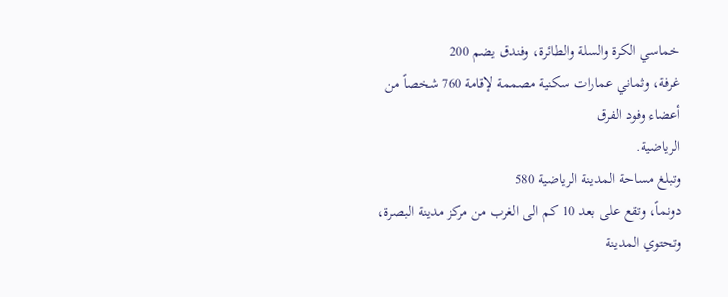خماسي الكرة والسلة والطائرة، وفندق يضم 200
غرفة، وثماني عمارات سكنية مصممة لإقامة 760 شخصاً من أعضاء وفود الفرق
الرياضية.
وتبلغ مساحة المدينة الرياضية 580
دونماً، وتقع على بعد 10 كم الى الغرب من مركز مدينة البصرة، وتحتوي المدينة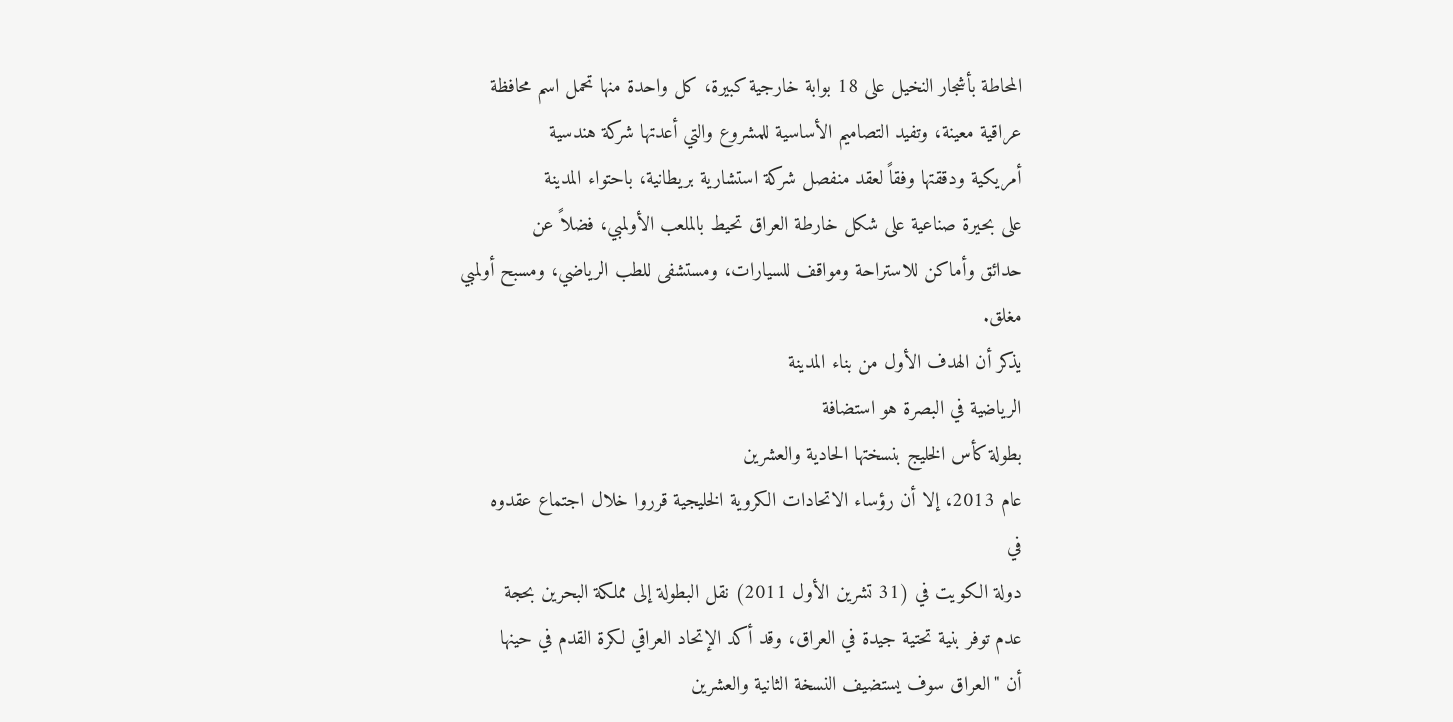المحاطة بأشجار النخيل على 18 بوابة خارجية كبيرة، كل واحدة منها تحمل اسم محافظة
عراقية معينة، وتفيد التصاميم الأساسية للمشروع والتي أعدتها شركة هندسية
أمريكية ودققتها وفقاً لعقد منفصل شركة استشارية بريطانية، باحتواء المدينة
على بحيرة صناعية على شكل خارطة العراق تحيط بالملعب الأولمبي، فضلاً عن
حدائق وأماكن للاستراحة ومواقف للسيارات، ومستشفى للطب الرياضي، ومسبح أولمبي
مغلق.
يذكر أن الهدف الأول من بناء المدينة
الرياضية في البصرة هو استضافة
بطولة كأس الخليج بنسختها الحادية والعشرين
عام 2013، إلا أن رؤساء الاتحادات الكروية الخليجية قرروا خلال اجتماع عقدوه
في
دولة الكويت في (31 تشرين الأول 2011) نقل البطولة إلى مملكة البحرين بحجة
عدم توفر بنية تحتية جيدة في العراق، وقد أكد الإتحاد العراقي لكرة القدم في حينها
أن "العراق سوف يستضيف النسخة الثانية والعشرين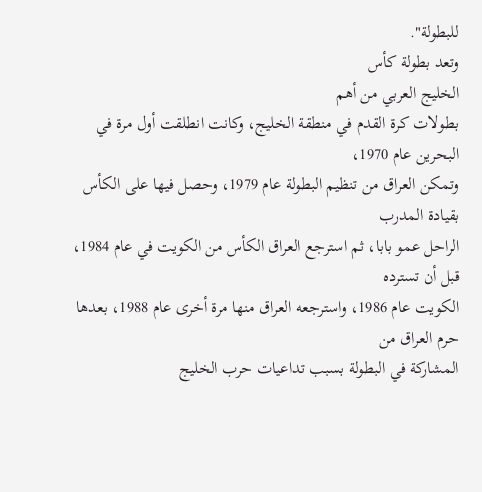للبطولة".
وتعد بطولة كأس
الخليج العربي من أهم
بطولات كرة القدم في منطقة الخليج، وكانت انطلقت أول مرة في البحرين عام 1970،
وتمكن العراق من تنظيم البطولة عام 1979، وحصل فيها على الكأس بقيادة المدرب
الراحل عمو بابا، ثم استرجع العراق الكأس من الكويت في عام 1984، قبل أن تسترده
الكويت عام 1986، واسترجعه العراق منها مرة أخرى عام 1988، بعدها حرم العراق من
المشاركة في البطولة بسبب تداعيات حرب الخليج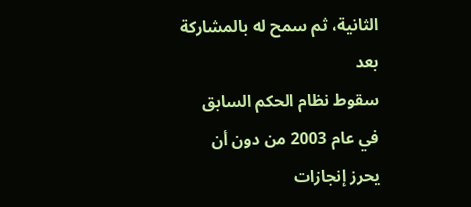الثانية، ثم سمح له بالمشاركة بعد
سقوط نظام الحكم السابق في عام 2003 من دون أن
يحرز إنجازات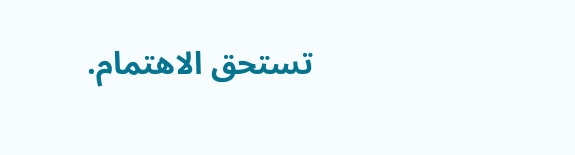تستحق الاهتمام.